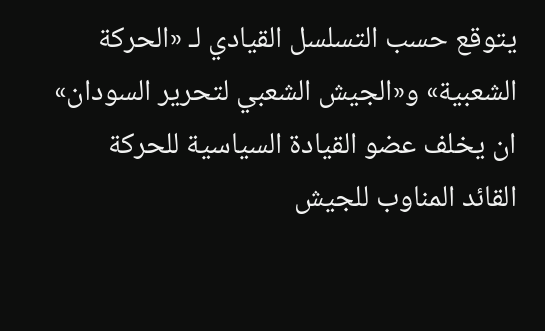يتوقع حسب التسلسل القيادي لـ «الحركة الشعبية» و«الجيش الشعبي لتحرير السودان» ان يخلف عضو القيادة السياسية للحركة القائد المناوب للجيش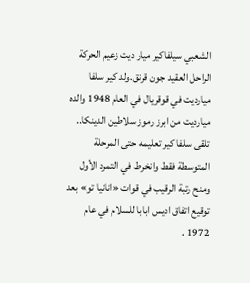الشعبي سيلفاكير ميار ديت زعيم الحركة الراحل العقيد جون قرنق.ولد كير سلفا ميارديت في قوقريال في العام 1948 والده ميارديت من ابرز رموز سلاطين الدينكا.. تلقى سلفا كير تعليمه حتى المرحلة المتوسطة فقط وانخرط في التمرد الأول ومنح رتبة الرقيب في قوات «انانيا تو» بعد توقيع اتفاق اديس ابابا للسلام في عام 1972 .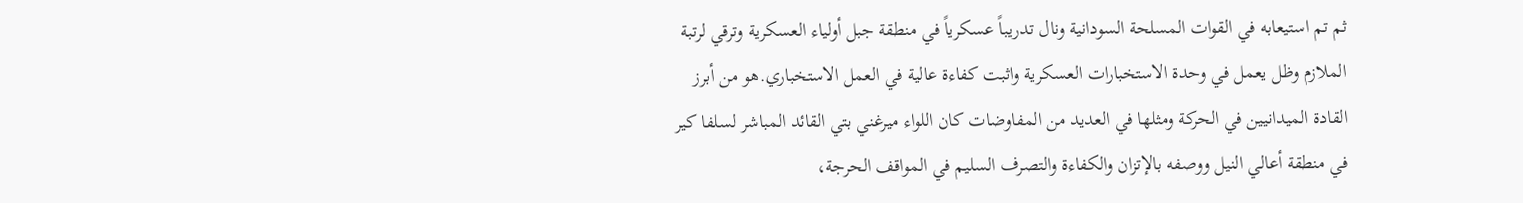ثم تم استيعابه في القوات المسلحة السودانية ونال تدريباً عسكرياً في منطقة جبل أولياء العسكرية وترقي لرتبة الملازم وظل يعمل في وحدة الاستخبارات العسكرية واثبت كفاءة عالية في العمل الاستخباري.هو من أبرز القادة الميدانيين في الحركة ومثلها في العديد من المفاوضات كان اللواء ميرغني بتي القائد المباشر لسلفا كير في منطقة أعالي النيل ووصفه بالإتزان والكفاءة والتصرف السليم في المواقف الحرجة،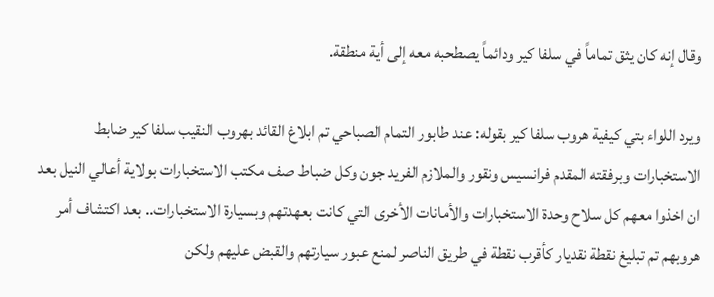وقال إنه كان يثق تماماً في سلفا كير ودائماً يصطحبه معه إلى أية منطقة.

ويرد اللواء بتي كيفية هروب سلفا كير بقوله: عند طابور التمام الصباحي تم ابلاغ القائد بهروب النقيب سلفا كير ضابط الاستخبارات وبرفقته المقدم فرانسيس ونقور والملازم الفريد جون وكل ضباط صف مكتب الاستخبارات بولاية أعالي النيل بعد ان اخذوا معهم كل سلاح وحدة الاستخبارات والأمانات الأخرى التي كانت بعهدتهم وبسيارة الاستخبارات.. بعد اكتشاف أمر هروبهم تم تبليغ نقطة نقديار كأقرب نقطة في طريق الناصر لمنع عبور سيارتهم والقبض عليهم ولكن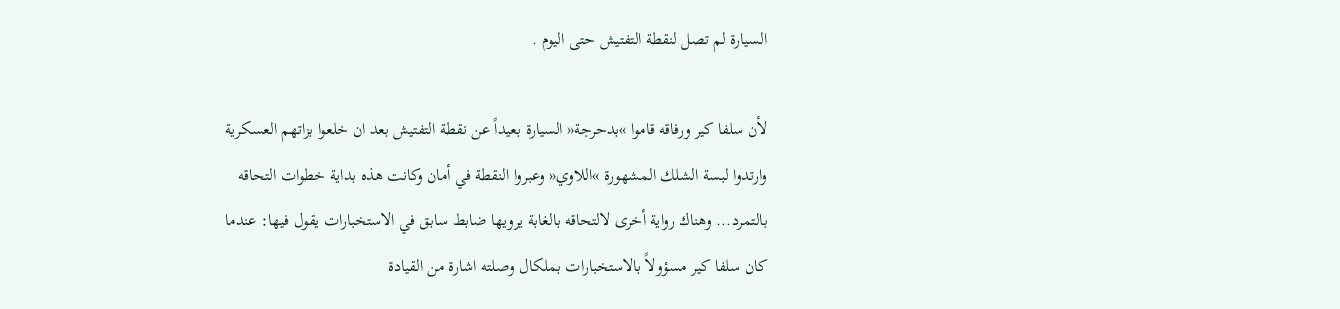السيارة لم تصل لنقطة التفتيش حتى اليوم .

لأن سلفا كير ورفاقه قاموا »بدحرجة« السيارة بعيداً عن نقطة التفتيش بعد ان خلعوا بزاتهم العسكرية وارتدوا لبسة الشلك المشهورة »اللاوي« وعبروا النقطة في أمان وكانت هذه بداية خطوات التحاقه بالتمرد... وهناك رواية أخرى لالتحاقه بالغابة يرويها ضابط سابق في الاستخبارات يقول فيها: عندما كان سلفا كير مسؤولاً بالاستخبارات بملكال وصلته اشارة من القيادة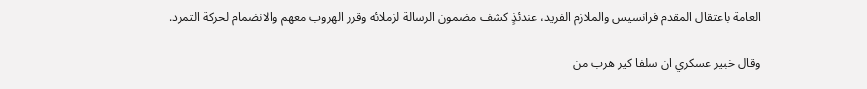العامة باعتقال المقدم فرانسيس والملازم الفريد، عندئذٍ كشف مضمون الرسالة لزملائه وقرر الهروب معهم والانضمام لحركة التمرد.

وقال خبير عسكري ان سلفا كير هرب من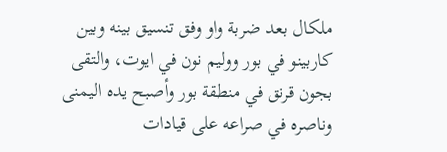ملكال بعد ضربة واو وفق تنسيق بينه وبين كاربينو في بور ووليم نون في ايوت، والتقى بجون قرنق في منطقة بور وأصبح يده اليمنى وناصره في صراعه على قيادات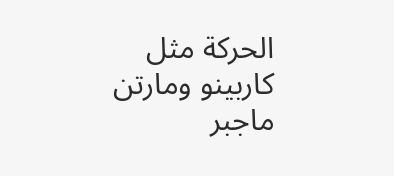الحركة مثل كاربينو ومارتن ماجبر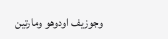وجوزيف اودوهو ومارتين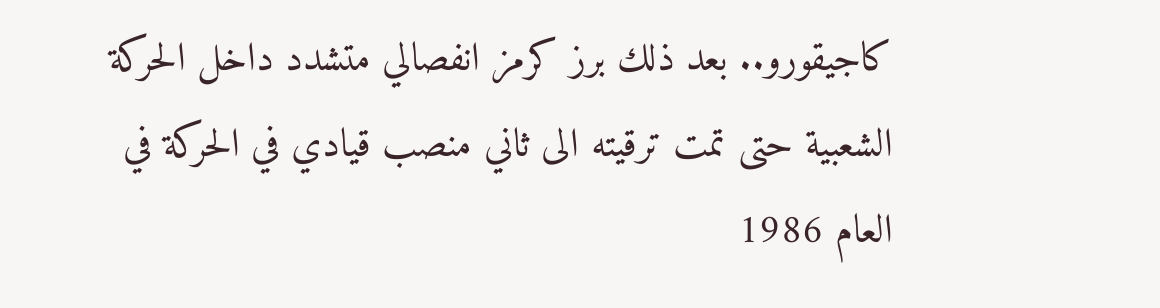كاجيقورو.. بعد ذلك برز كرمز انفصالي متشدد داخل الحركة الشعبية حتى تمت ترقيته الى ثاني منصب قيادي في الحركة في العام 1986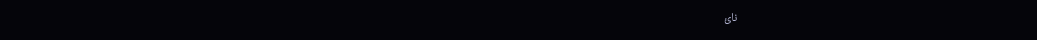نائ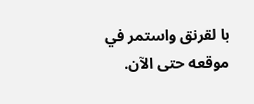با لقرنق واستمر في موقعه حتى الآن.